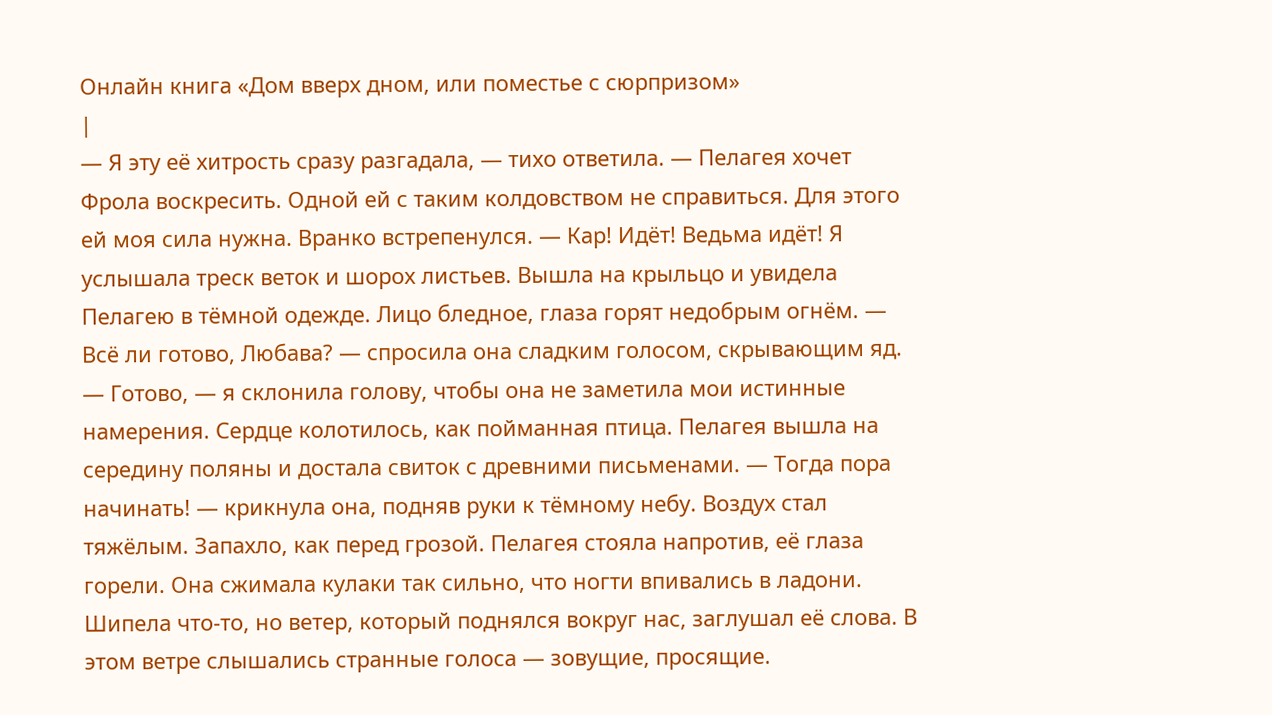Онлайн книга «Дом вверх дном, или поместье с сюрпризом»
|
— Я эту её хитрость сразу разгадала, — тихо ответила. — Пелагея хочет Фрола воскресить. Одной ей с таким колдовством не справиться. Для этого ей моя сила нужна. Вранко встрепенулся. — Кар! Идёт! Ведьма идёт! Я услышала треск веток и шорох листьев. Вышла на крыльцо и увидела Пелагею в тёмной одежде. Лицо бледное, глаза горят недобрым огнём. — Всё ли готово, Любава? — спросила она сладким голосом, скрывающим яд. — Готово, — я склонила голову, чтобы она не заметила мои истинные намерения. Сердце колотилось, как пойманная птица. Пелагея вышла на середину поляны и достала свиток с древними письменами. — Тогда пора начинать! — крикнула она, подняв руки к тёмному небу. Воздух стал тяжёлым. Запахло, как перед грозой. Пелагея стояла напротив, её глаза горели. Она сжимала кулаки так сильно, что ногти впивались в ладони. Шипела что-то, но ветер, который поднялся вокруг нас, заглушал её слова. В этом ветре слышались странные голоса — зовущие, просящие.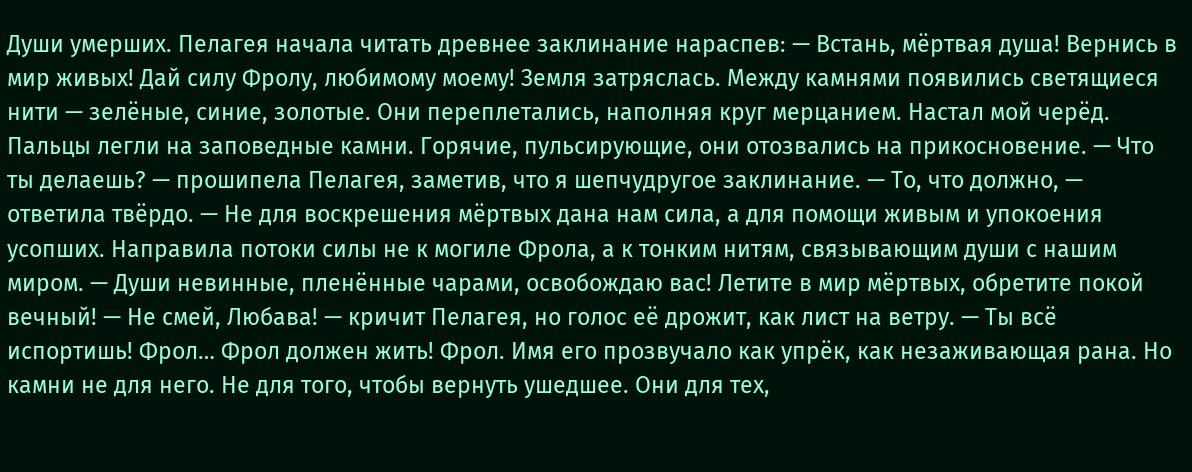Души умерших. Пелагея начала читать древнее заклинание нараспев: — Встань, мёртвая душа! Вернись в мир живых! Дай силу Фролу, любимому моему! Земля затряслась. Между камнями появились светящиеся нити — зелёные, синие, золотые. Они переплетались, наполняя круг мерцанием. Настал мой черёд. Пальцы легли на заповедные камни. Горячие, пульсирующие, они отозвались на прикосновение. — Что ты делаешь? — прошипела Пелагея, заметив, что я шепчудругое заклинание. — То, что должно, — ответила твёрдо. — Не для воскрешения мёртвых дана нам сила, а для помощи живым и упокоения усопших. Направила потоки силы не к могиле Фрола, а к тонким нитям, связывающим души с нашим миром. — Души невинные, пленённые чарами, освобождаю вас! Летите в мир мёртвых, обретите покой вечный! — Не смей, Любава! — кричит Пелагея, но голос её дрожит, как лист на ветру. — Ты всё испортишь! Фрол… Фрол должен жить! Фрол. Имя его прозвучало как упрёк, как незаживающая рана. Но камни не для него. Не для того, чтобы вернуть ушедшее. Они для тех,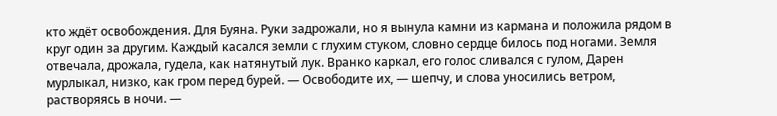кто ждёт освобождения. Для Буяна. Руки задрожали, но я вынула камни из кармана и положила рядом в круг один за другим. Каждый касался земли с глухим стуком, словно сердце билось под ногами. Земля отвечала, дрожала, гудела, как натянутый лук. Вранко каркал, его голос сливался с гулом, Дарен мурлыкал, низко, как гром перед бурей. — Освободите их, — шепчу, и слова уносились ветром, растворяясь в ночи. —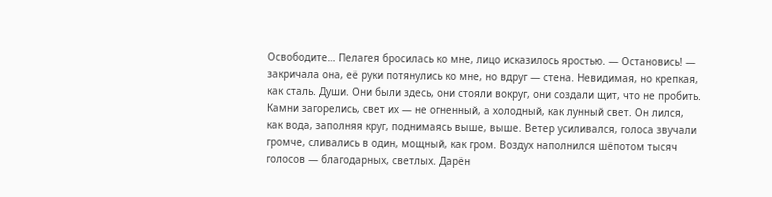Освободите… Пелагея бросилась ко мне, лицо исказилось яростью. — Остановись! — закричала она, её руки потянулись ко мне, но вдруг — стена. Невидимая, но крепкая, как сталь. Души. Они были здесь, они стояли вокруг, они создали щит, что не пробить. Камни загорелись, свет их — не огненный, а холодный, как лунный свет. Он лился, как вода, заполняя круг, поднимаясь выше, выше. Ветер усиливался, голоса звучали громче, сливались в один, мощный, как гром. Воздух наполнился шёпотом тысяч голосов — благодарных, светлых. Дарён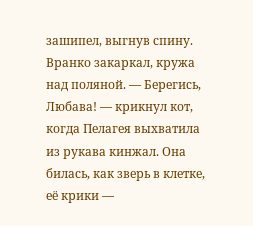зашипел, выгнув спину. Вранко закаркал, кружа над поляной. — Берегись, Любава! — крикнул кот, когда Пелагея выхватила из рукава кинжал. Она билась, как зверь в клетке, её крики —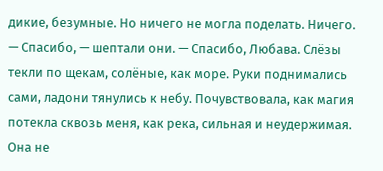дикие, безумные. Но ничего не могла поделать. Ничего. — Спасибо, — шептали они. — Спасибо, Любава. Слёзы текли по щекам, солёные, как море. Руки поднимались сами, ладони тянулись к небу. Почувствовала, как магия потекла сквозь меня, как река, сильная и неудержимая. Она не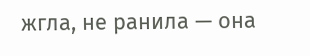жгла, не ранила — она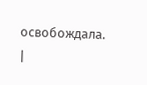освобождала. |